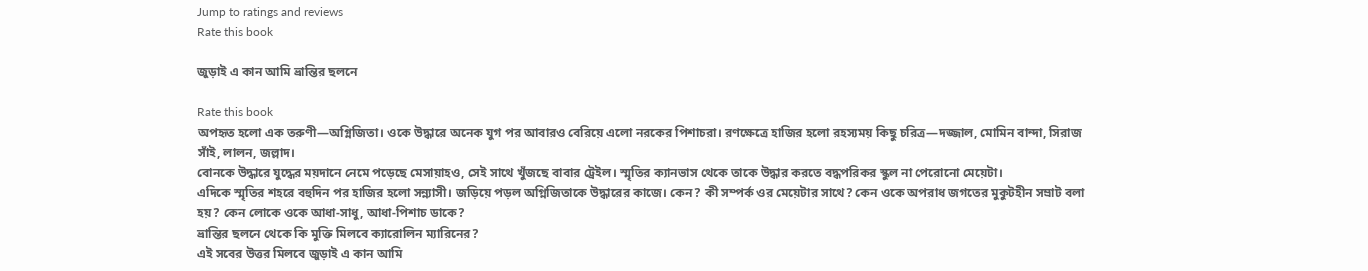Jump to ratings and reviews
Rate this book

জুড়াই এ কান আমি ভ্রান্তির ছলনে

Rate this book
অপহৃত হলো এক তরুণী—অগ্নিজিতা। ওকে উদ্ধারে অনেক যুগ পর আবারও বেরিয়ে এলো নরকের পিশাচরা। রণক্ষেত্রে হাজির হলো রহস্যময় কিছু চরিত্র—দজ্জাল, মোমিন বান্দা, সিরাজ সাঁই, লালন, জল্লাদ।
বোনকে উদ্ধারে যুদ্ধের ময়দানে নেমে পড়েছে মেসায়াহও, সেই সাথে খুঁজছে বাবার ট্রেইল। স্মৃতির ক্যানভাস থেকে তাকে উদ্ধার করতে বদ্ধপরিকর স্কুল না পেরোনো মেয়েটা।
এদিকে স্মৃতির শহরে বহুদিন পর হাজির হলো সন্ন্যাসী। জড়িয়ে পড়ল অগ্নিজিতাকে উদ্ধারের কাজে। কেন? কী সম্পর্ক ওর মেয়েটার সাথে? কেন ওকে অপরাধ জগতের মুকুটহীন সম্রাট বলা হয়? কেন লোকে ওকে আধা-সাধু, আধা-পিশাচ ডাকে?
ভ্রান্তির ছলনে থেকে কি মুক্তি মিলবে ক্যারোলিন ম্যারিনের?
এই সবের উত্তর মিলবে জুড়াই এ কান আমি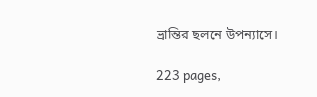ভ্রান্তির ছলনে উপন্যাসে।

223 pages,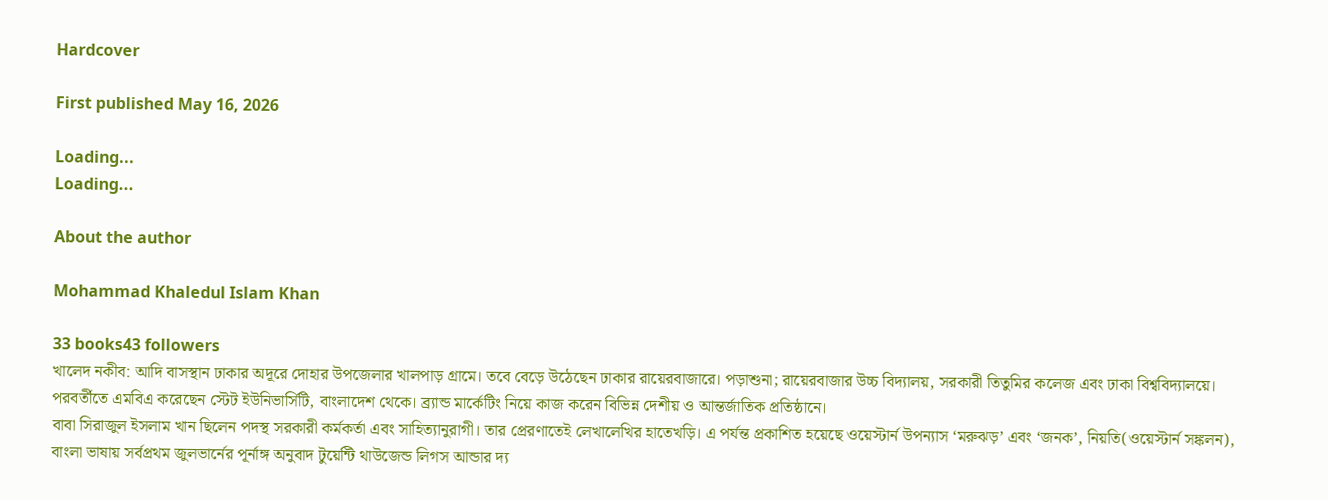Hardcover

First published May 16, 2026

Loading...
Loading...

About the author

Mohammad Khaledul Islam Khan

33 books43 followers
খালেদ নকীব: আদি বাসস্থান ঢাকার অদূরে দোহার উপজেলার খালপাড় গ্রামে। তবে বেড়ে উঠেছেন ঢাকার রায়েরবাজারে। পড়াশুনা; রায়েরবাজার উচ্চ বিদ্যালয়, সরকারী তিতুমির কলেজ এবং ঢাকা বিশ্ববিদ্যালয়ে। পরবর্তীতে এমবিএ করেছেন স্টেট ইউনিভার্সিটি, বাংলাদেশ থেকে। ব্র্যান্ড মার্কেটিং নিয়ে কাজ করেন বিভিন্ন দেশীয় ও আন্তর্জাতিক প্রতিষ্ঠানে।
বাবা সিরাজুল ইসলাম খান ছিলেন পদস্থ সরকারী কর্মকর্তা এবং সাহিত্যানুরাগী। তার প্রেরণাতেই লেখালেখির হাতেখড়ি। এ পর্যন্ত প্রকাশিত হয়েছে ওয়েস্টার্ন উপন্যাস ‘মরুঝড়’ এবং ‘জনক’, নিয়তি(ওয়েস্টার্ন সঙ্কলন), বাংলা ভাষায় সর্বপ্রথম জুলভার্নের পূর্নাঙ্গ অনুবাদ টুয়েন্টি থাউজেন্ড লিগস আন্ডার দ্য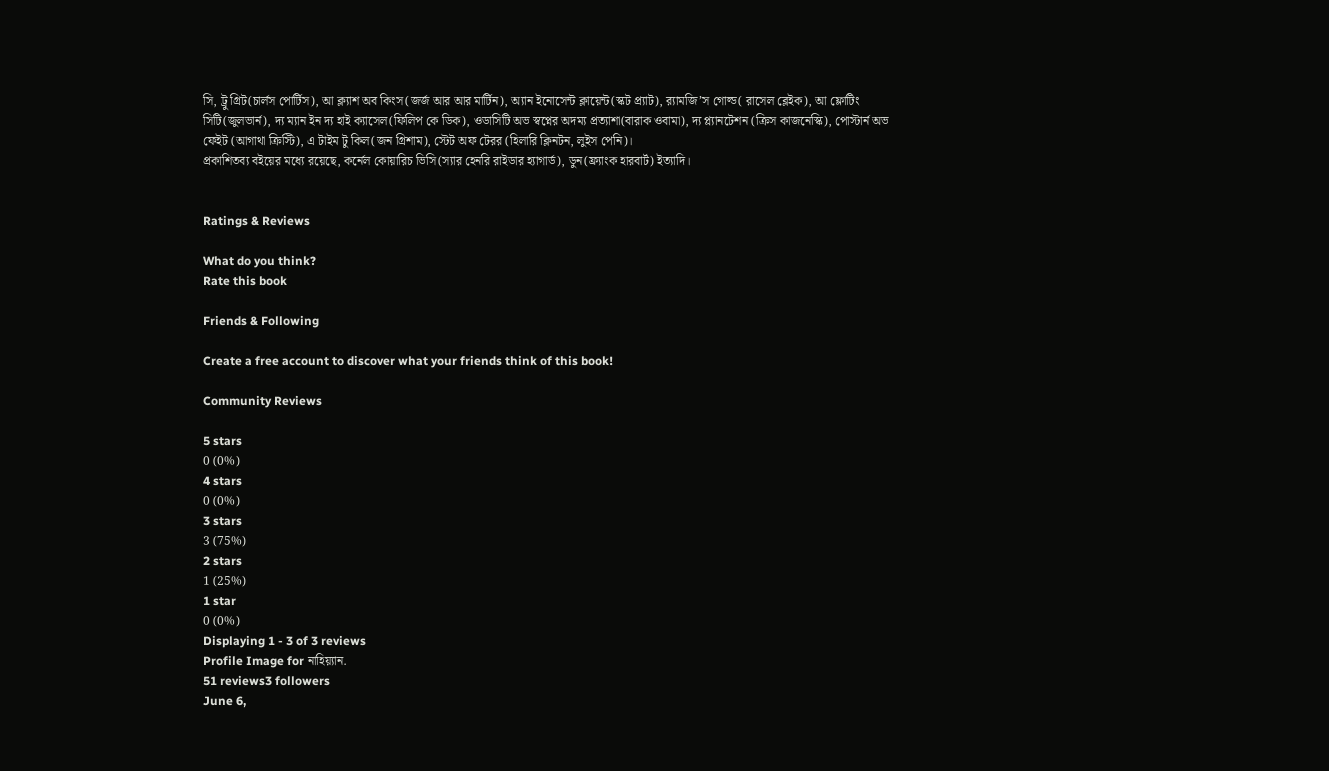সি, ট্রু গ্রিট(চার্লস পোর্টিস), আ ক্ল্যাশ অব কিংস(জর্জ আর আর মার্টিন), অ্যান ইনোসেন্ট ক্লায়েন্ট(স্কট প্র্যাট), র‌্যামজি’স গোল্ড( রাসেল ব্লেইক), আ ফ্লোটিং সিটি(জুলভার্ন), দ্য ম্যান ইন দ্য হাই ক্যাসেল(ফিলিপ কে ডিক), ওডাসিটি অভ স্বপ্নের অদম্য প্রত্যাশা(বারাক ওবামা), দ্য প্ল্যানটেশন (ক্রিস কাজনেস্কি), পোস্টার্ন অভ ফেইট (আগাথা ক্রিস্টি), এ টাইম টু কিল(জন গ্রিশাম), স্টেট অফ টেরর (হিলারি ক্লিনটন, লুইস পেনি)।
প্রকাশিতব্য বইয়ের মধ্যে রয়েছে, কর্নেল কোয়ারিচ ভিসি(স্যার হেনরি রাইডার হ্যাগার্ড), ডুন(ফ্র্যাংক হারবার্ট) ইত্যাদি।


Ratings & Reviews

What do you think?
Rate this book

Friends & Following

Create a free account to discover what your friends think of this book!

Community Reviews

5 stars
0 (0%)
4 stars
0 (0%)
3 stars
3 (75%)
2 stars
1 (25%)
1 star
0 (0%)
Displaying 1 - 3 of 3 reviews
Profile Image for নাহিয়্যান.
51 reviews3 followers
June 6,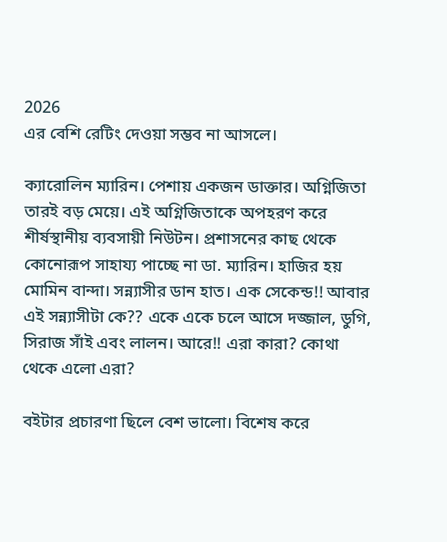2026
এর বেশি রেটিং দেওয়া সম্ভব না আসলে।

ক্যারোলিন ম্যারিন। পেশায় একজন ডাক্তার। অগ্নিজিতা তারই বড় মেয়ে। এই অগ্নিজিতাকে অপহরণ করে শীর্ষস্থানীয় ব্যবসায়ী নিউটন। প্রশাসনের কাছ থেকে কোনোরূপ সাহায্য পাচ্ছে না ডা. ম্যারিন। হাজির হয় মোমিন বান্দা। সন্ন্যাসীর ডান হাত। এক সেকেন্ড!! আবার এই সন্ন্যাসীটা কে?? একে একে চলে আসে দজ্জাল, ডুগি, সিরাজ সাঁই এবং লালন। আরে!! এরা কারা? কোথা থেকে এলো এরা?

বইটার প্রচারণা ছিলে বেশ ভালো। বিশেষ করে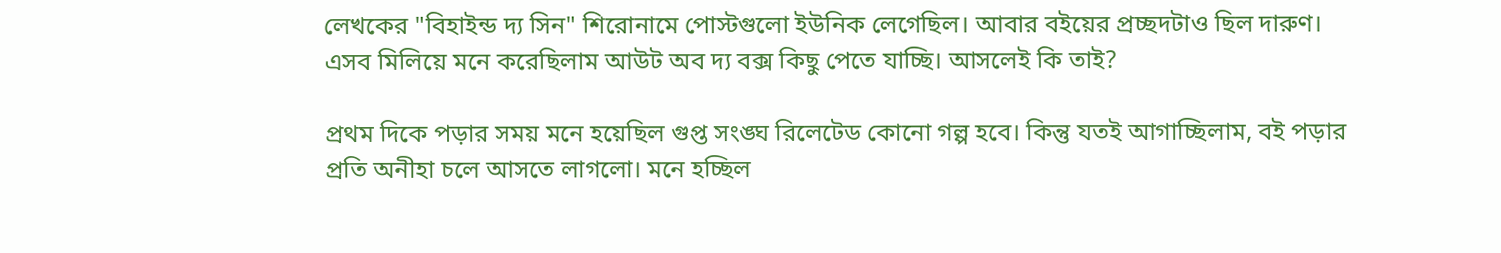লেখকের "বিহাইন্ড দ্য সিন" শিরোনামে পোস্টগুলো ইউনিক লেগেছিল। আবার বইয়ের প্রচ্ছদটাও ছিল দারুণ। এসব মিলিয়ে মনে করেছিলাম আউট অব দ্য বক্স কিছু পেতে যাচ্ছি। আসলেই কি তাই?

প্রথম দিকে পড়ার সময় মনে হয়েছিল গুপ্ত সংঙ্ঘ রিলেটেড কোনো গল্প হবে। কিন্তু যতই আগাচ্ছিলাম, বই পড়ার প্রতি অনীহা চলে আসতে লাগলো। মনে হচ্ছিল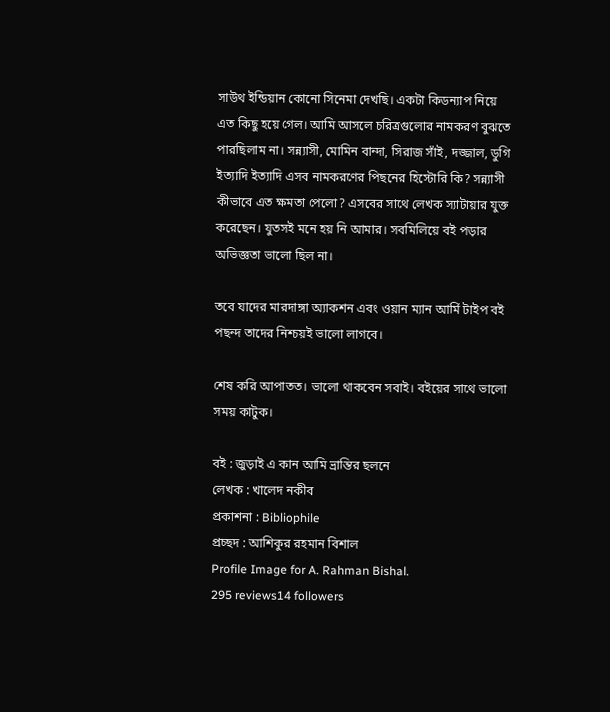সাউথ ইন্ডিয়ান কোনো সিনেমা দেখছি। একটা কিডন্যাপ নিয়ে এত কিছু হয়ে গেল। আমি আসলে চরিত্রগুলোর নামকরণ বুঝতে পারছিলাম না। সন্ন্যাসী, মোমিন বান্দা, সিরাজ সাঁই, দজ্জাল, ডুগি ইত্যাদি ইত্যাদি এসব নামকরণের পিছনের হিস্টোরি কি? সন্ন্যাসী কীভাবে এত ক্ষমতা পেলো? এসবের সাথে লেখক স্যাটায়ার যুক্ত করেছেন। যুতসই মনে হয় নি আমার। সবমিলিয়ে বই পড়ার অভিজ্ঞতা ভালো ছিল না।

তবে যাদের মারদাঙ্গা অ্যাকশন এবং ওয়ান ম্যান আর্মি টাইপ বই পছন্দ তাদের নিশ্চয়ই ভালো লাগবে।

শেষ করি আপাতত। ভালো থাকবেন সবাই। বইয়ের সাথে ভালো সময় কাটুক।

বই : জুড়াই এ কান আমি ভ্রান্তির ছলনে
লেখক : খালেদ নকীব
প্রকাশনা : Bibliophile
প্রচ্ছদ : আশিকুর রহমান বিশাল
Profile Image for A. Rahman Bishal.
295 reviews14 followers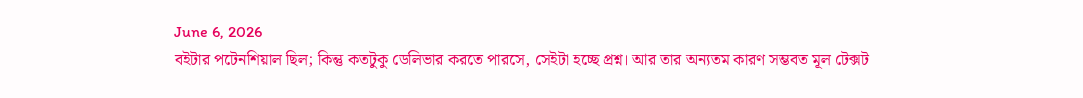June 6, 2026
বইটার পটেনশিয়াল ছিল; কিন্তু কতটুকু ডেলিভার করতে পারসে, সেইটা হচ্ছে প্রশ্ন। আর তার অন্যতম কারণ সম্ভবত মূল টেক্সট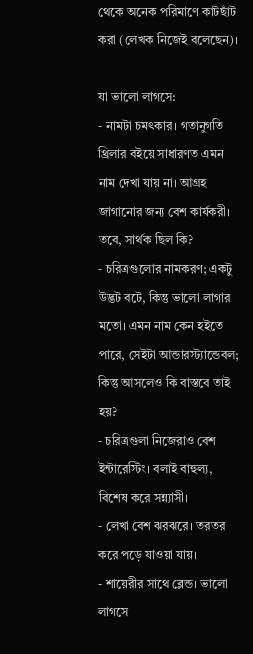থেকে অনেক পরিমাণে কাটছাঁট করা (লেখক নিজেই বলেছেন)।

যা ভালো লাগসে:
- নামটা চমৎকার। গতানুগতি থ্রিলার বইয়ে সাধারণত এমন নাম দেখা যায় না। আগ্রহ জাগানোর জন্য বেশ কার্যকরী। তবে, সার্থক ছিল কি?
- চরিত্রগুলোর নামকরণ; একটু উদ্ভট বটে, কিন্তু ভালো লাগার মতো। এমন নাম কেন হইতে পারে, সেইটা আন্ডারস্ট্যান্ডেবল; কিন্তু আসলেও কি বাস্তবে তাই হয়?
- চরিত্রগুলা নিজেরাও বেশ ইন্টারেস্টিং। বলাই বাহুল্য, বিশেষ করে সন্ন্যাসী।
- লেখা বেশ ঝরঝরে। তরতর করে পড়ে যাওয়া যায়।
- শায়েরীর সাথে ব্লেন্ড। ভালো লাগসে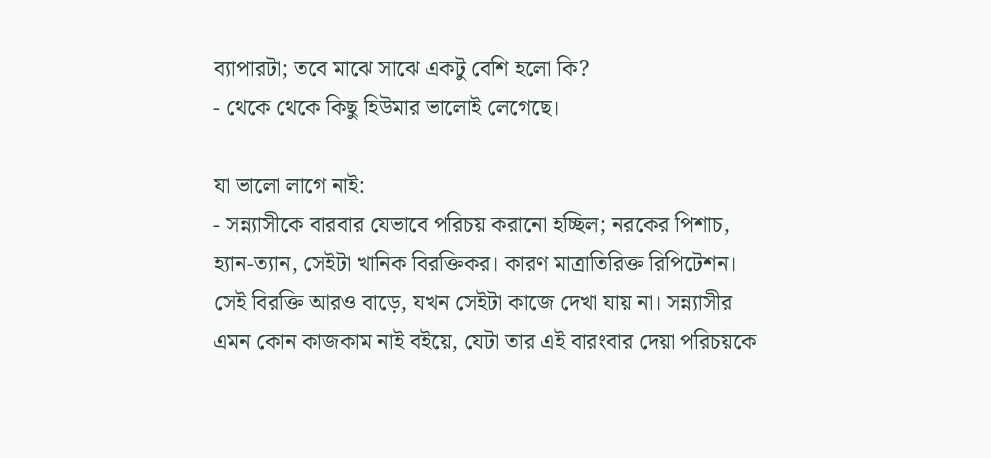ব্যাপারটা; তবে মাঝে সাঝে একটু বেশি হলো কি?
- থেকে থেকে কিছু হিউমার ভালোই লেগেছে।

যা ভালো লাগে নাই:
- সন্ন্যাসীকে বারবার যেভাবে পরিচয় করানো হচ্ছিল; নরকের পিশাচ, হ্যান-ত্যান, সেইটা খানিক বিরক্তিকর। কারণ মাত্রাতিরিক্ত রিপিটেশন। সেই বিরক্তি আরও বাড়ে, যখন সেইটা কাজে দেখা যায় না। সন্ন্যাসীর এমন কোন কাজকাম নাই বইয়ে, যেটা তার এই বারংবার দেয়া পরিচয়কে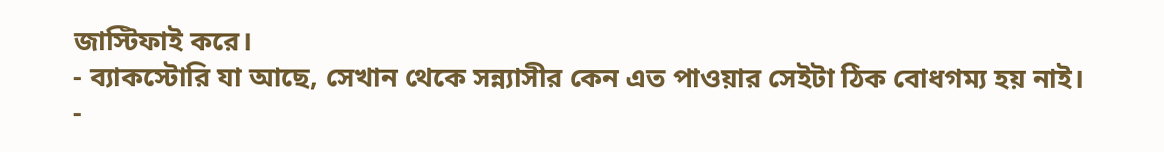জাস্টিফাই করে।
- ব্যাকস্টোরি যা আছে, সেখান থেকে সন্ন্যাসীর কেন এত পাওয়ার সেইটা ঠিক বোধগম্য হয় নাই।
-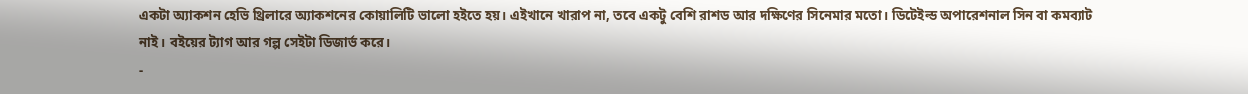একটা অ্যাকশন হেভি থ্রিলারে অ্যাকশনের কোয়ালিটি ভালো হইতে হয়। এইখানে খারাপ না, তবে একটু বেশি রাশড আর দক্ষিণের সিনেমার মতো। ডিটেইল্ড অপারেশনাল সিন বা কমব্যাট নাই। বইয়ের ট্যাগ আর গল্প সেইটা ডিজার্ভ করে।
-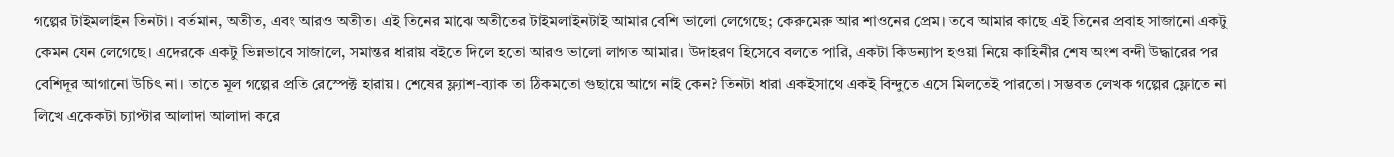গল্পের টাইমলাইন তিনটা। বর্তমান, অতীত, এবং আরও অতীত। এই তিনের মাঝে অতীতের টাইমলাইনটাই আমার বেশি ভালো লেগেছে; কেরুমেরু আর শাওনের প্রেম। তবে আমার কাছে এই তিনের প্রবাহ সাজানো একটু কেমন যেন লেগেছে। এদেরকে একটু ভিন্নভাবে সাজালে, সমান্তর ধারায় বইতে দিলে হতো আরও ভালো লাগত আমার। উদাহরণ হিসেবে বলতে পারি, একটা কিডন্যাপ হওয়া নিয়ে কাহিনীর শেষ অংশ বন্দী উদ্ধারের পর বেশিদূর আগানো উচিৎ না। তাতে মূল গল্পের প্রতি রেস্পেক্ট হারায়। শেষের ফ্ল্যাশ-ব্যাক তা ঠিকমতো গুছায়ে আগে নাই কেন? তিনটা ধারা একইসাথে একই বিন্দুতে এসে মিলতেই পারতো। সম্ভবত লেখক গল্পের ফ্লোতে না লিখে একেকটা চ্যাপ্টার আলাদা আলাদা করে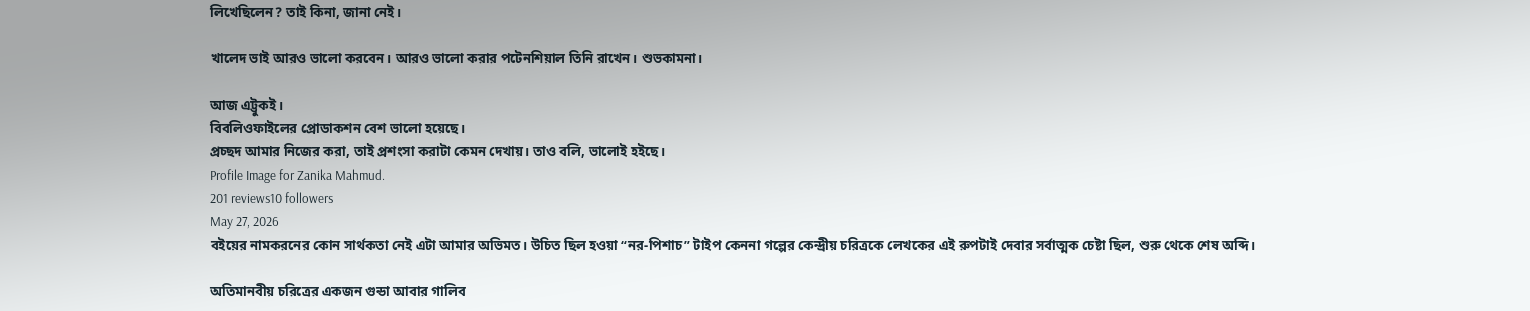লিখেছিলেন? তাই কিনা, জানা নেই।

খালেদ ভাই আরও ভালো করবেন। আরও ভালো করার পটেনশিয়াল তিনি রাখেন। শুভকামনা।

আজ এট্টুকই।
বিবলিওফাইলের প্রোডাকশন বেশ ভালো হয়েছে।
প্রচ্ছদ আমার নিজের করা, তাই প্রশংসা করাটা কেমন দেখায়। তাও বলি, ভালোই হইছে।
Profile Image for Zanika Mahmud.
201 reviews10 followers
May 27, 2026
বইয়ের নামকরনের কোন সার্থকতা নেই এটা আমার অভিমত। উচিত ছিল হওয়া “নর-পিশাচ” টাইপ কেননা গল্পের কেন্দ্রীয় চরিত্রকে লেখকের এই রুপটাই দেবার সর্বাত্মক চেষ্টা ছিল, শুরু থেকে শেষ অব্দি।

অতিমানবীয় চরিত্রের একজন গুন্ডা আবার গালিব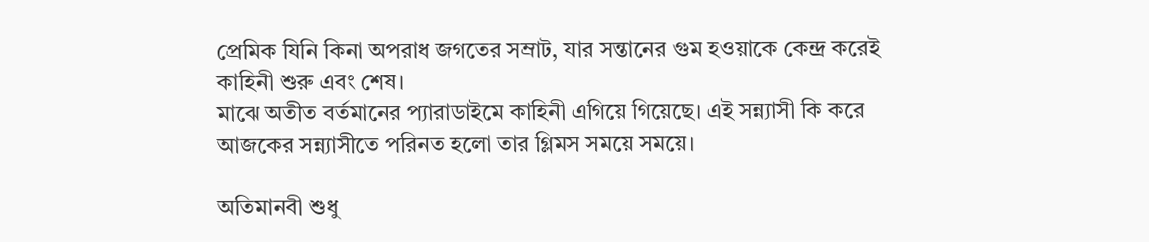প্রেমিক যিনি কিনা অপরাধ জগতের সম্রাট, যার সন্তানের গুম হওয়াকে কেন্দ্র করেই কাহিনী শুরু এবং শেষ।
মাঝে অতীত বর্তমানের প্যারাডাইমে কাহিনী এগিয়ে গিয়েছে। এই সন্ন্যাসী কি করে আজকের সন্ন্যাসীতে পরিনত হলো তার গ্লিমস সময়ে সময়ে।

অতিমানবী শুধু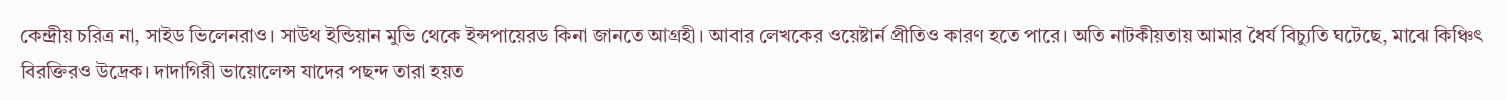কেন্দ্রীয় চরিত্র না, সাইড ভিলেনরাও। সাউথ ইন্ডিয়ান মুভি থেকে ইন্সপায়েরড কিনা জানতে আগ্রহী। আবার লেখকের ওয়েষ্টার্ন প্রীতিও কারণ হতে পারে। অতি নাটকীয়তায় আমার ধৈর্য বিচ্যুতি ঘটেছে, মাঝে কিঞ্চিৎ বিরক্তিরও উদ্রেক। দাদাগিরী ভায়োলেন্স যাদের পছন্দ তারা হয়ত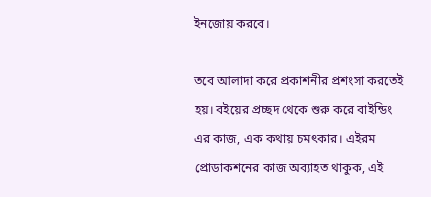ইনজোয় করবে।

তবে আলাদা করে প্রকাশনীর প্রশংসা করতেই হয়। বইয়ের প্রচ্ছদ থেকে শুরু করে বাইন্ডিং এর কাজ, এক কথায় চমৎকার। এইরম প্রোডাকশনের কাজ অব্যাহত থাকুক, এই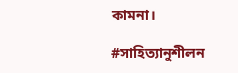কামনা।

#সাহিত্যানুশীলন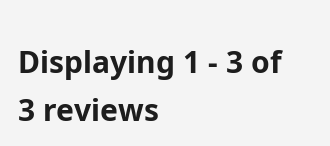Displaying 1 - 3 of 3 reviews